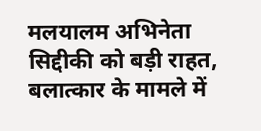मलयालम अभिनेता सिद्दीकी को बड़ी राहत, बलात्कार के मामले में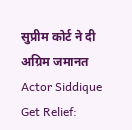सुप्रीम कोर्ट ने दी अग्रिम जमानत
Actor Siddique Get Relief: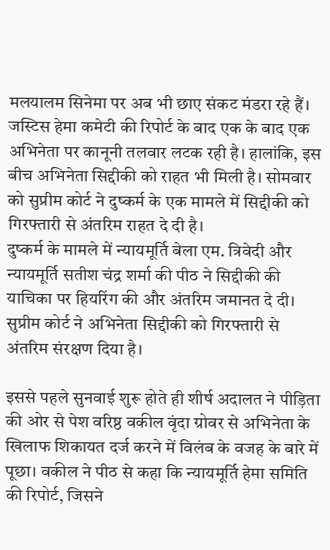मलयालम सिनेमा पर अब भी छाए संकट मंडरा रहे हैं। जस्टिस हेमा कमेटी की रिपोर्ट के बाद एक के बाद एक अभिनेता पर कानूनी तलवार लटक रही है। हालांकि, इस बीच अभिनेता सिद्दीकी को राहत भी मिली है। सोमवार को सुप्रीम कोर्ट ने दुष्कर्म के एक मामले में सिद्दीकी को गिरफ्तारी से अंतरिम राहत दे दी है।
दुष्कर्म के मामले में न्यायमूर्ति बेला एम. त्रिवेदी और न्यायमूर्ति सतीश चंद्र शर्मा की पीठ ने सिद्दीकी की याचिका पर हियरिंग की और अंतरिम जमानत दे दी। सुप्रीम कोर्ट ने अभिनेता सिद्दीकी को गिरफ्तारी से अंतरिम संरक्षण दिया है।

इससे पहले सुनवाई शुरू होते ही शीर्ष अदालत ने पीड़िता की ओर से पेश वरिष्ठ वकील वृंदा ग्रोवर से अभिनेता के खिलाफ शिकायत दर्ज करने में विलंब के वजह के बारे में पूछा। वकील ने पीठ से कहा कि न्यायमूर्ति हेमा समिति की रिपोर्ट, जिसने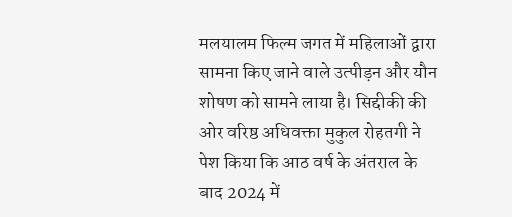मलयालम फिल्म जगत में महिलाओं द्वारा सामना किए जाने वाले उत्पीड़न और यौन शोषण को सामने लाया है। सिद्दीकी की ओर वरिष्ठ अधिवक्ता मुकुल रोहतगी ने पेश किया कि आठ वर्ष के अंतराल के बाद 2024 में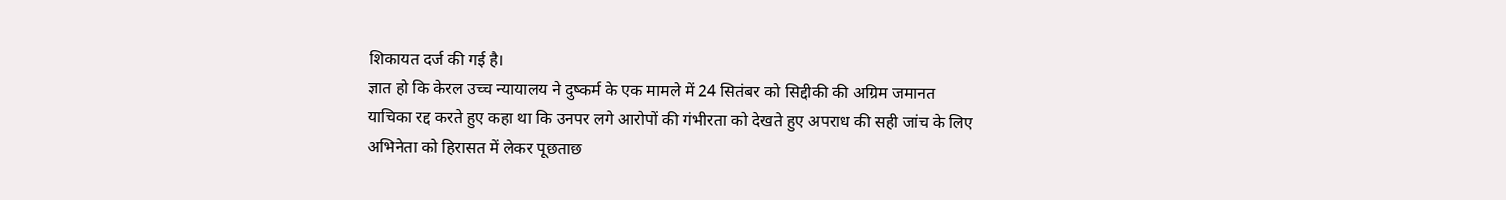शिकायत दर्ज की गई है।
ज्ञात हो कि केरल उच्च न्यायालय ने दुष्कर्म के एक मामले में 24 सितंबर को सिद्दीकी की अग्रिम जमानत याचिका रद्द करते हुए कहा था कि उनपर लगे आरोपों की गंभीरता को देखते हुए अपराध की सही जांच के लिए अभिनेता को हिरासत में लेकर पूछताछ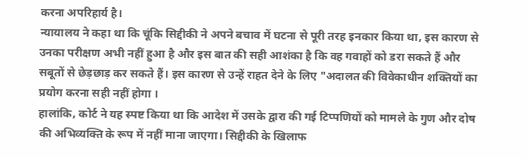करना अपरिहार्य है।
न्यायालय ने कहा था कि चूंकि सिद्दीकी ने अपने बचाव में घटना से पूरी तरह इनकार किया था, इस कारण से उनका परीक्षण अभी नहीं हुआ है और इस बात की सही आशंका है कि वह गवाहों को डरा सकते हैं और सबूतों से छेड़छाड़ कर सकते हैं। इस कारण से उन्हें राहत देने के लिए "अदालत की विवेकाधीन शक्तियों का प्रयोग करना सही नहीं होगा ।
हालांकि, कोर्ट ने यह स्पष्ट किया था कि आदेश में उसके द्वारा की गई टिप्पणियों को मामले के गुण और दोष की अभिव्यक्ति के रूप में नहीं माना जाएगा। सिद्दीकी के खिलाफ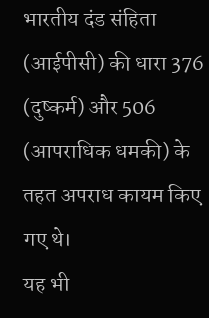भारतीय दंड संहिता (आईपीसी) की धारा 376 (दुष्कर्म) और 506 (आपराधिक धमकी) के तहत अपराध कायम किए गए थे।
यह भी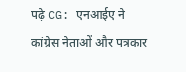पढ़े CG: एनआईए ने कांग्रेस नेताओं और पत्रकार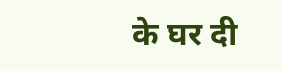के घर दी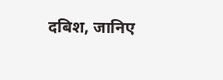दबिश, जानिए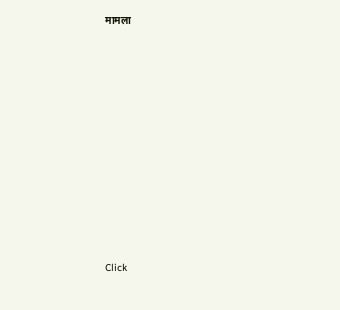मामला












Click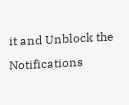it and Unblock the Notifications